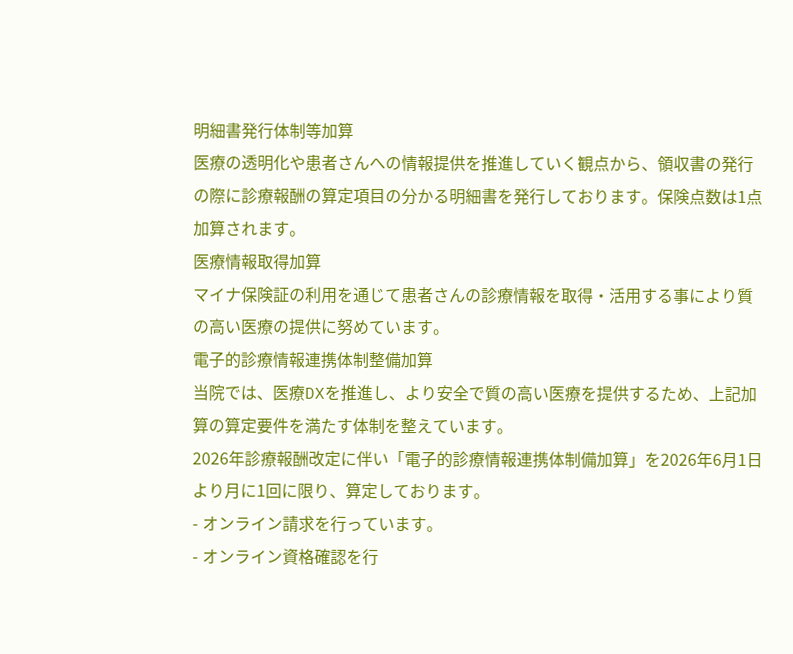明細書発行体制等加算
医療の透明化や患者さんへの情報提供を推進していく観点から、領収書の発行の際に診療報酬の算定項目の分かる明細書を発行しております。保険点数は1点加算されます。
医療情報取得加算
マイナ保険証の利用を通じて患者さんの診療情報を取得・活用する事により質の高い医療の提供に努めています。
電子的診療情報連携体制整備加算
当院では、医療DXを推進し、より安全で質の高い医療を提供するため、上記加算の算定要件を満たす体制を整えています。
2026年診療報酬改定に伴い「電子的診療情報連携体制備加算」を2026年6月1日より月に1回に限り、算定しております。
- オンライン請求を行っています。
- オンライン資格確認を行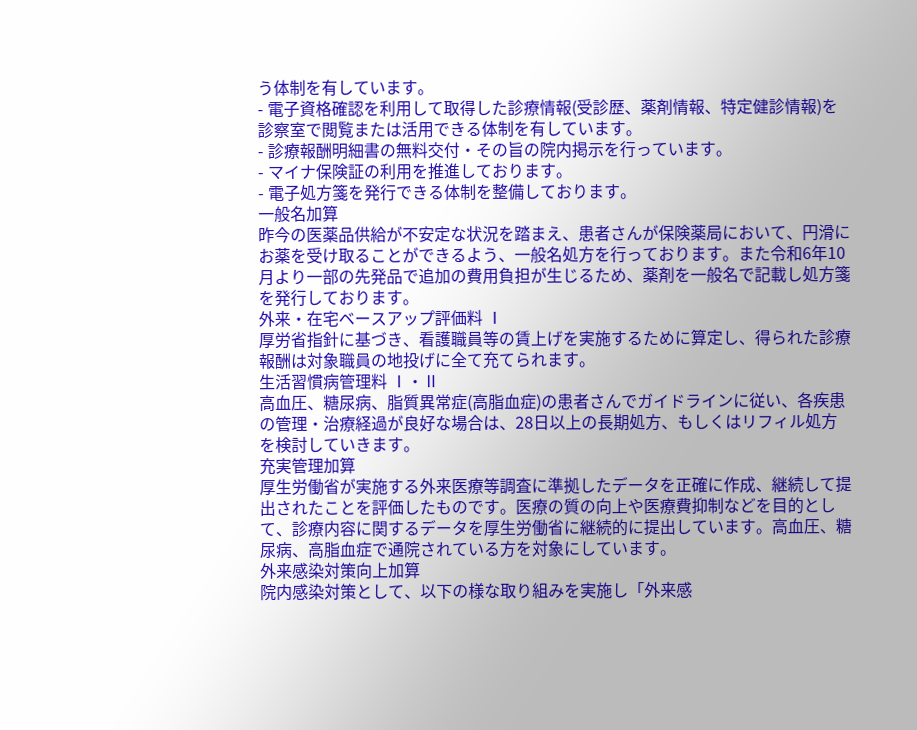う体制を有しています。
- 電子資格確認を利用して取得した診療情報(受診歴、薬剤情報、特定健診情報)を診察室で閲覧または活用できる体制を有しています。
- 診療報酬明細書の無料交付・その旨の院内掲示を行っています。
- マイナ保険証の利用を推進しております。
- 電子処方箋を発行できる体制を整備しております。
一般名加算
昨今の医薬品供給が不安定な状況を踏まえ、患者さんが保険薬局において、円滑にお薬を受け取ることができるよう、一般名処方を行っております。また令和6年10月より一部の先発品で追加の費用負担が生じるため、薬剤を一般名で記載し処方箋を発行しております。
外来・在宅ベースアップ評価料 Ⅰ
厚労省指針に基づき、看護職員等の賃上げを実施するために算定し、得られた診療報酬は対象職員の地投げに全て充てられます。
生活習慣病管理料 Ⅰ・Ⅱ
高血圧、糖尿病、脂質異常症(高脂血症)の患者さんでガイドラインに従い、各疾患の管理・治療経過が良好な場合は、28日以上の長期処方、もしくはリフィル処方を検討していきます。
充実管理加算
厚生労働省が実施する外来医療等調査に準拠したデータを正確に作成、継続して提出されたことを評価したものです。医療の質の向上や医療費抑制などを目的として、診療内容に関するデータを厚生労働省に継続的に提出しています。高血圧、糖尿病、高脂血症で通院されている方を対象にしています。
外来感染対策向上加算
院内感染対策として、以下の様な取り組みを実施し「外来感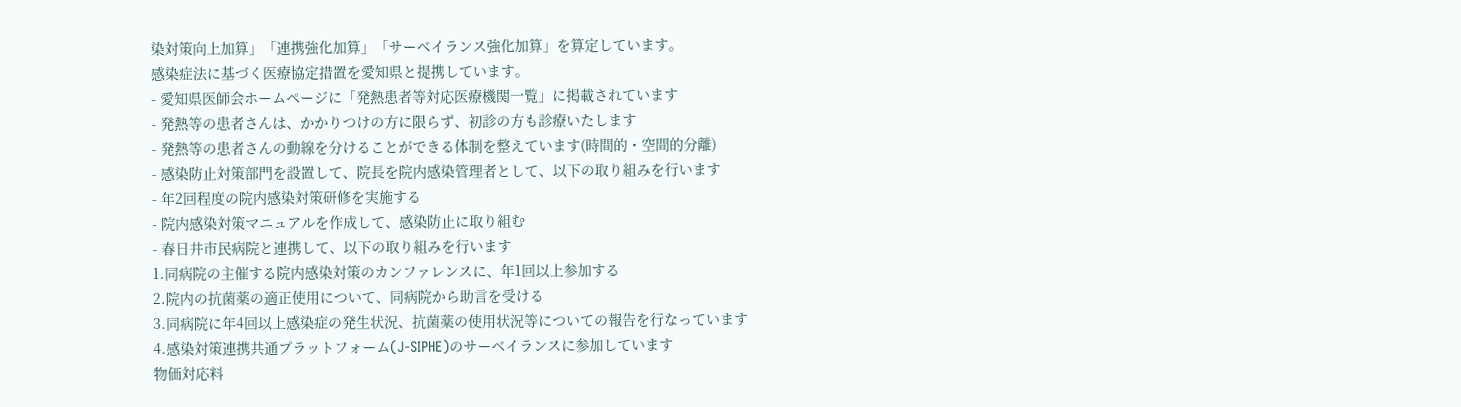染対策向上加算」「連携強化加算」「サーベイランス強化加算」を算定しています。
感染症法に基づく医療協定措置を愛知県と提携しています。
- 愛知県医師会ホームページに「発熱患者等対応医療機関一覧」に掲載されています
- 発熱等の患者さんは、かかりつけの方に限らず、初診の方も診療いたします
- 発熱等の患者さんの動線を分けることができる体制を整えています(時間的・空間的分離)
- 感染防止対策部門を設置して、院長を院内感染管理者として、以下の取り組みを行います
- 年2回程度の院内感染対策研修を実施する
- 院内感染対策マニュアルを作成して、感染防止に取り組む
- 春日井市民病院と連携して、以下の取り組みを行います
1.同病院の主催する院内感染対策のカンファレンスに、年1回以上参加する
2.院内の抗菌薬の適正使用について、同病院から助言を受ける
3.同病院に年4回以上感染症の発生状況、抗菌薬の使用状況等についての報告を行なっています
4.感染対策連携共通プラットフォーム(J-SIPHE)のサーベイランスに参加しています
物価対応料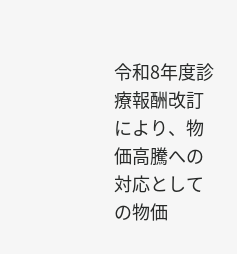令和8年度診療報酬改訂により、物価高騰への対応としての物価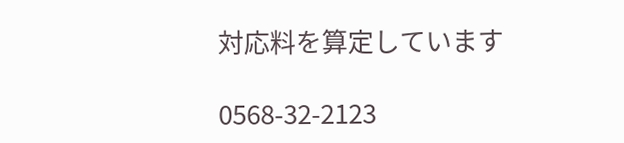対応料を算定しています

0568-32-2123